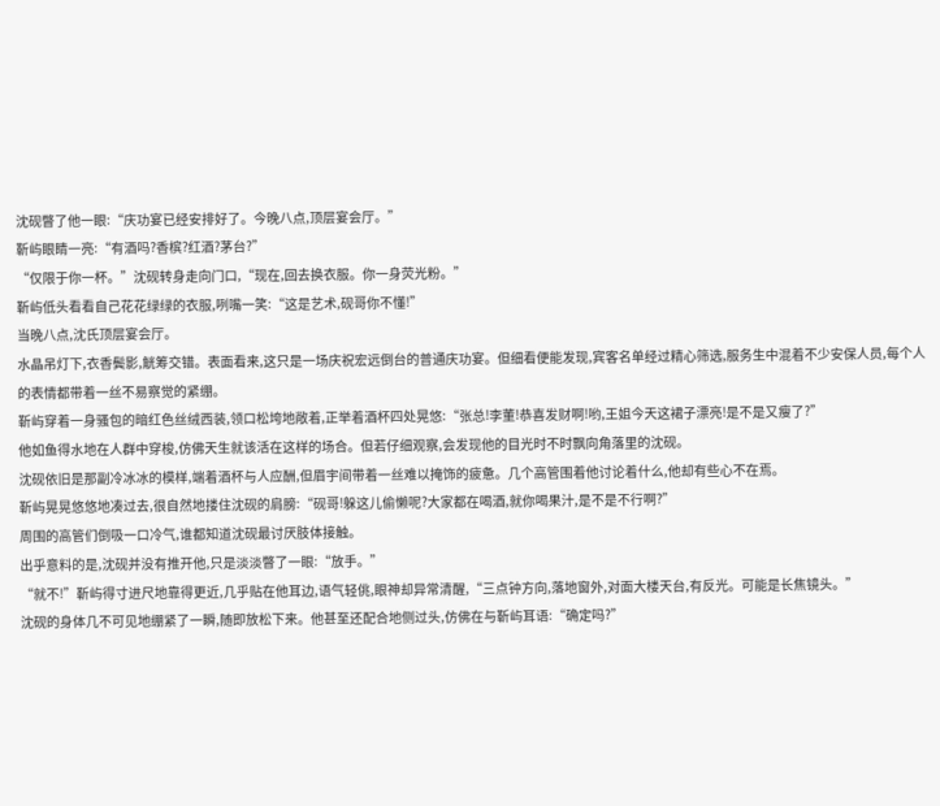沈砚瞥了他一眼:“庆功宴已经安排好了。今晚八点,顶层宴会厅。”
靳屿眼睛一亮:“有酒吗?香槟?红酒?茅台?”
“仅限于你一杯。”沈砚转身走向门口,“现在,回去换衣服。你一身荧光粉。”
靳屿低头看看自己花花绿绿的衣服,咧嘴一笑:“这是艺术,砚哥你不懂!”
当晚八点,沈氏顶层宴会厅。
水晶吊灯下,衣香鬓影,觥筹交错。表面看来,这只是一场庆祝宏远倒台的普通庆功宴。但细看便能发现,宾客名单经过精心筛选,服务生中混着不少安保人员,每个人的表情都带着一丝不易察觉的紧绷。
靳屿穿着一身骚包的暗红色丝绒西装,领口松垮地敞着,正举着酒杯四处晃悠:“张总!李董!恭喜发财啊!哟,王姐今天这裙子漂亮!是不是又瘦了?”
他如鱼得水地在人群中穿梭,仿佛天生就该活在这样的场合。但若仔细观察,会发现他的目光时不时飘向角落里的沈砚。
沈砚依旧是那副冷冰冰的模样,端着酒杯与人应酬,但眉宇间带着一丝难以掩饰的疲惫。几个高管围着他讨论着什么,他却有些心不在焉。
靳屿晃晃悠悠地凑过去,很自然地搂住沈砚的肩膀:“砚哥!躲这儿偷懒呢?大家都在喝酒,就你喝果汁,是不是不行啊?”
周围的高管们倒吸一口冷气,谁都知道沈砚最讨厌肢体接触。
出乎意料的是,沈砚并没有推开他,只是淡淡瞥了一眼:“放手。”
“就不!”靳屿得寸进尺地靠得更近,几乎贴在他耳边,语气轻佻,眼神却异常清醒,“三点钟方向,落地窗外,对面大楼天台,有反光。可能是长焦镜头。”
沈砚的身体几不可见地绷紧了一瞬,随即放松下来。他甚至还配合地侧过头,仿佛在与靳屿耳语:“确定吗?”